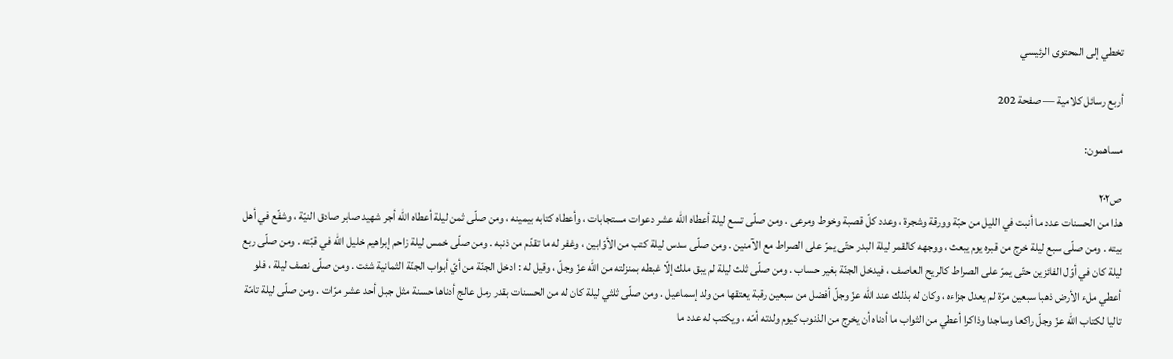تخطي إلى المحتوى الرئيسي

أربع رسائل كلامية — صفحة 202

مساهمون:

ص٢٠٢
هذا من الحسنات عدد ما أنبت في الليل من حبّة وورقة وشجرة ، وعدد كلّ قصبة وخوط ومرعى . ومن صلّى تسع ليلة أعطاه اللّه عشر دعوات مستجابات ، وأعطاه كتابه بيمينه ، ومن صلّى ثمن ليلة أعطاه الله أجر شهيد صابر صادق النيّة ، وشفّع في أهل بيته . ومن صلّى سبع ليلة خرج من قبره يوم يبعث ، ووجهه كالقمر ليلة البدر حتّى يمرّ على الصراط مع الآمنين . ومن صلّى سدس ليلة كتب من الأوّابين ، وغفر له ما تقدّم من ذنبه . ومن صلّى خمس ليلة زاحم إبراهيم خليل اللّه في قبّته . ومن صلّى ربع ليلة كان في أوّل الفائزين حتّى يمرّ على الصراط كالريح العاصف ، فيدخل الجنّة بغير حساب . ومن صلّى ثلث ليلة لم يبق ملك إلّا غبطه بمنزلته من اللّه عزّ وجلّ ، وقيل له : ادخل الجنّة من أيّ أبواب الجنّة الثمانية شئت . ومن صلّى نصف ليلة ، فلو أعطي ملء الأرض ذهبا سبعين مرّة لم يعدل جزاءه ، وكان له بذلك عند الله عزّ وجلّ أفضل من سبعين رقبة يعتقها من ولد إسماعيل . ومن صلّى ثلثي ليلة كان له من الحسنات بقدر رمل عالج أدناها حسنة مثل جبل أحد عشر مرّات . ومن صلّى ليلة تامّة تاليا لكتاب الله عزّ وجلّ راكعا وساجدا وذاكرا أعطي من الثواب ما أدناه أن يخرج من الذنوب كيوم ولدته أمّه ، ويكتب له عدد ما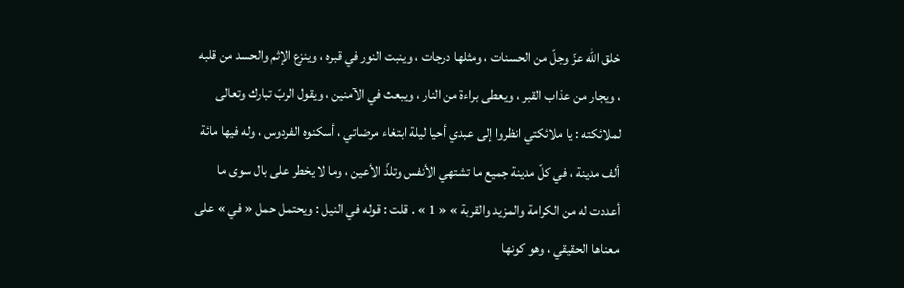خلق الله عزّ وجلّ من الحسنات ، ومثلها درجات ، وينبت النور في قبره ، وينزع الإثم والحسد من قلبه ، ويجار من عذاب القبر ، ويعطى براءة من النار ، ويبعث في الآمنين ، ويقول الربّ تبارك وتعالى لملائكته : يا ملائكتي انظروا إلى عبدي أحيا ليلة ابتغاء مرضاتي ، أسكنوه الفردوس ، وله فيها مائة ألف مدينة ، في كلّ مدينة جميع ما تشتهي الأنفس وتلذّ الأعين ، وما لا يخطر على بال سوى ما أعددت له من الكرامة والمزيد والقربة » « 1 » . قلت : قوله في النيل : ويحتمل حمل « في » على معناها الحقيقي ، وهو كونها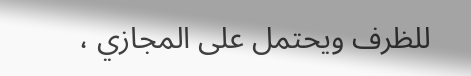للظرف ويحتمل على المجازي ،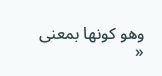وهو كونها بمعنى «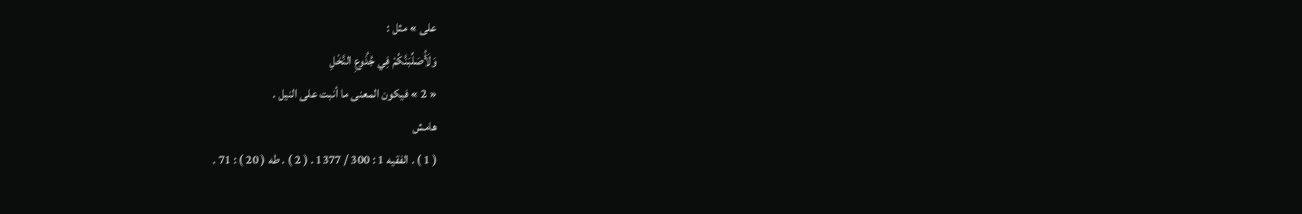على » مثل :
وَلَأُصَلِّبَنَّكُمْ فِي جُذُوعِ النَّخْلِ
« 2 » فيكون المعنى ما أنبت على النيل .
هامش
( 1 ) . الفقيه 1 : 300 / 1377 . ( 2 ) . طه ( 20 ) : 71 .